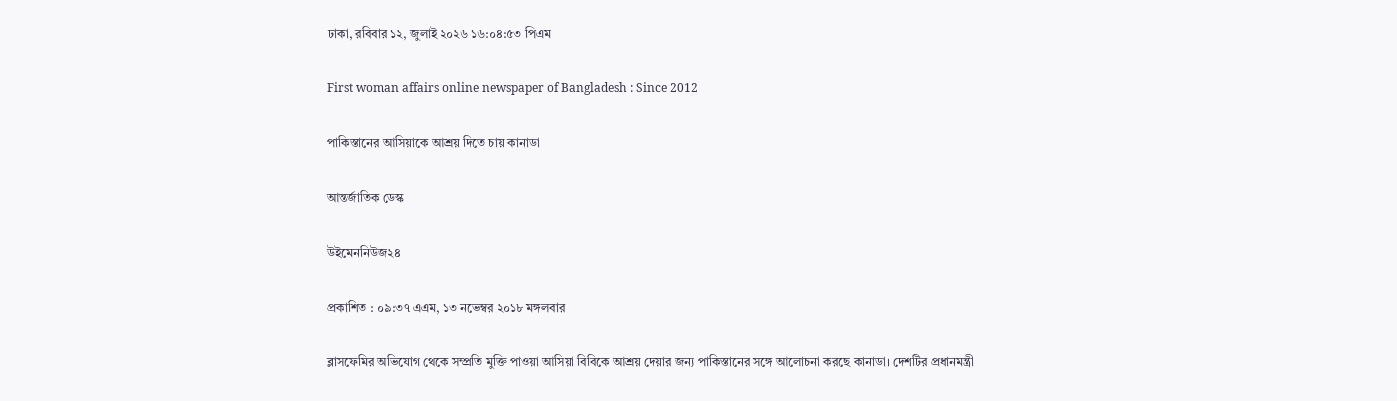ঢাকা, রবিবার ১২, জুলাই ২০২৬ ১৬:০৪:৫৩ পিএম

First woman affairs online newspaper of Bangladesh : Since 2012

পাকিস্তানের আসিয়াকে আশ্রয় দিতে চায় কানাডা

আন্তর্জাতিক ডেস্ক

উইমেননিউজ২৪

প্রকাশিত : ০৯:৩৭ এএম, ১৩ নভেম্বর ২০১৮ মঙ্গলবার

ব্লাসফেমির অভিযোগ থেকে সম্প্রতি মুক্তি পাওয়া আসিয়া বিবিকে আশ্রয় দেয়ার জন্য পাকিস্তানের সঙ্গে আলোচনা করছে কানাডা। দেশটির প্রধানমন্ত্রী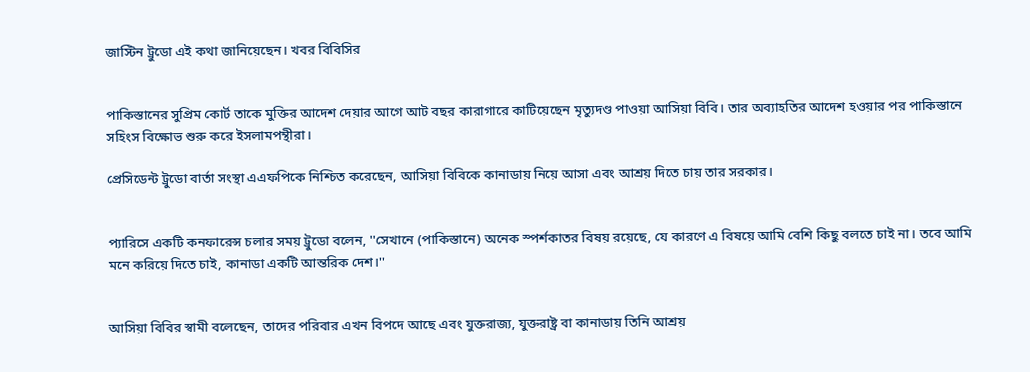জাস্টিন ট্রুডো এই কথা জানিয়েছেন। খবর বিবিসির


পাকিস্তানের সুপ্রিম কোর্ট তাকে মুক্তির আদেশ দেয়ার আগে আট বছর কারাগারে কাটিয়েছেন মৃত্যুদণ্ড পাওয়া আসিয়া বিবি। তার অব্যাহতির আদেশ হওয়ার পর পাকিস্তানে সহিংস বিক্ষোভ শুরু করে ইসলামপন্থীরা।

প্রেসিডেন্ট ট্রুডো বার্তা সংস্থা এএফপিকে নিশ্চিত করেছেন, আসিয়া বিবিকে কানাডায় নিয়ে আসা এবং আশ্রয় দিতে চায় তার সরকার।


প্যারিসে একটি কনফারেন্স চলার সময় ট্রুডো বলেন, ''সেখানে (পাকিস্তানে) অনেক স্পর্শকাতর বিষয় রয়েছে, যে কারণে এ বিষয়ে আমি বেশি কিছু বলতে চাই না। তবে আমি মনে করিয়ে দিতে চাই, কানাডা একটি আন্তরিক দেশ।''


আসিয়া বিবির স্বামী বলেছেন, তাদের পরিবার এখন বিপদে আছে এবং যুক্তরাজ্য, যুক্তরাষ্ট্র বা কানাডায় তিনি আশ্রয়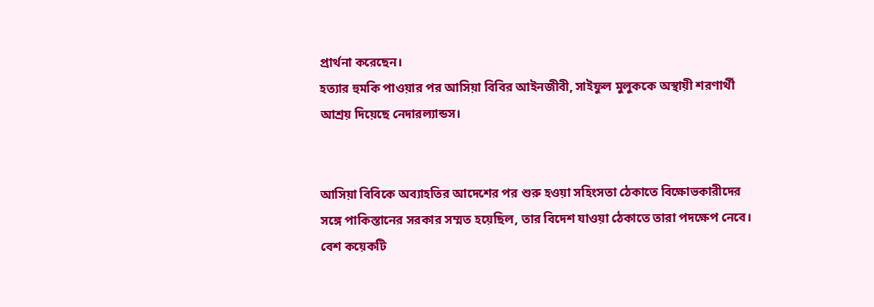প্রার্থনা করেছেন।
হত্যার হুমকি পাওয়ার পর আসিয়া বিবির আইনজীবী, সাইফুল মুলুককে অস্থায়ী শরণার্থী আশ্রয় দিয়েছে নেদারল্যান্ডস।


আসিয়া বিবিকে অব্যাহতির আদেশের পর শুরু হওয়া সহিংসতা ঠেকাতে বিক্ষোভকারীদের সঙ্গে পাকিস্তানের সরকার সম্মত হয়েছিল, তার বিদেশ যাওয়া ঠেকাতে তারা পদক্ষেপ নেবে। বেশ কয়েকটি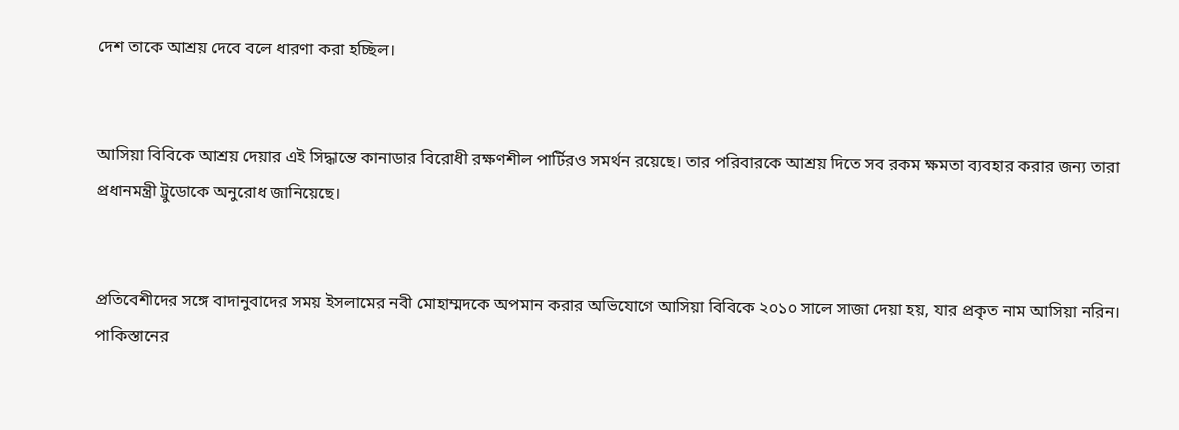দেশ তাকে আশ্রয় দেবে বলে ধারণা করা হচ্ছিল।


আসিয়া বিবিকে আশ্রয় দেয়ার এই সিদ্ধান্তে কানাডার বিরোধী রক্ষণশীল পার্টিরও সমর্থন রয়েছে। তার পরিবারকে আশ্রয় দিতে সব রকম ক্ষমতা ব্যবহার করার জন্য তারা প্রধানমন্ত্রী ট্রুডোকে অনুরোধ জানিয়েছে।


প্রতিবেশীদের সঙ্গে বাদানুবাদের সময় ইসলামের নবী মোহাম্মদকে অপমান করার অভিযোগে আসিয়া বিবিকে ২০১০ সালে সাজা দেয়া হয়, যার প্রকৃত নাম আসিয়া নরিন। পাকিস্তানের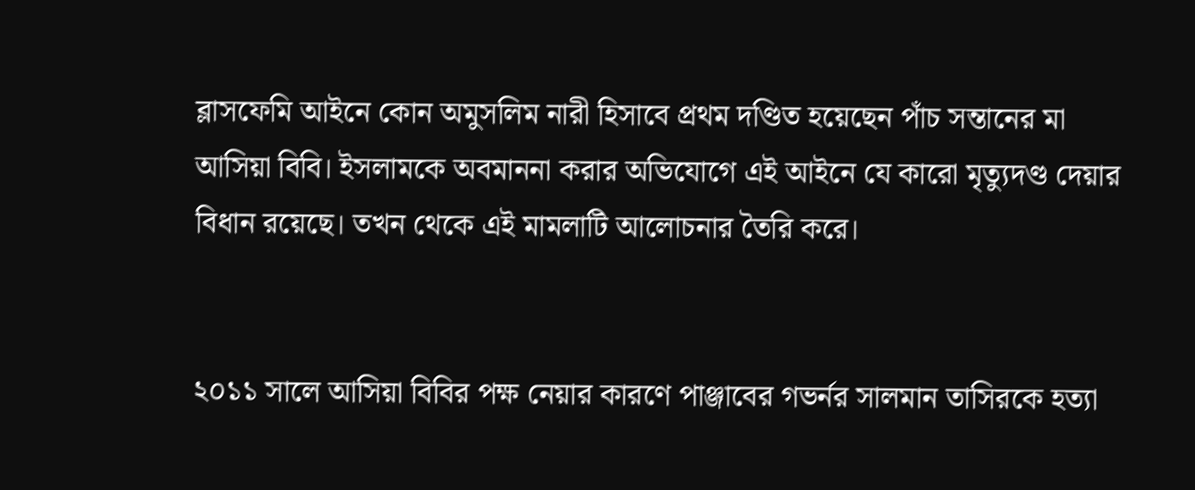ব্লাসফেমি আইনে কোন অমুসলিম নারী হিসাবে প্রথম দণ্ডিত হয়েছেন পাঁচ সন্তানের মা আসিয়া বিবি। ইসলামকে অবমাননা করার অভিযোগে এই আইনে যে কারো মৃত্যুদণ্ড দেয়ার বিধান রয়েছে। তখন থেকে এই মামলাটি আলোচনার তৈরি করে।


২০১১ সালে আসিয়া বিবির পক্ষ নেয়ার কারণে পাঞ্জাবের গভর্নর সালমান তাসিরকে হত্যা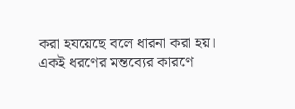করা হযয়েছে বলে ধারনা করা হয়। একই ধরণের মন্তব্যের কারণে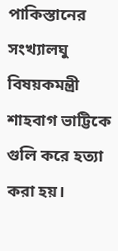পাকিস্তানের সংখ্যালঘু বিষয়কমন্ত্রী শাহবাগ ভাট্টিকে গুলি করে হত্যা করা হয়।